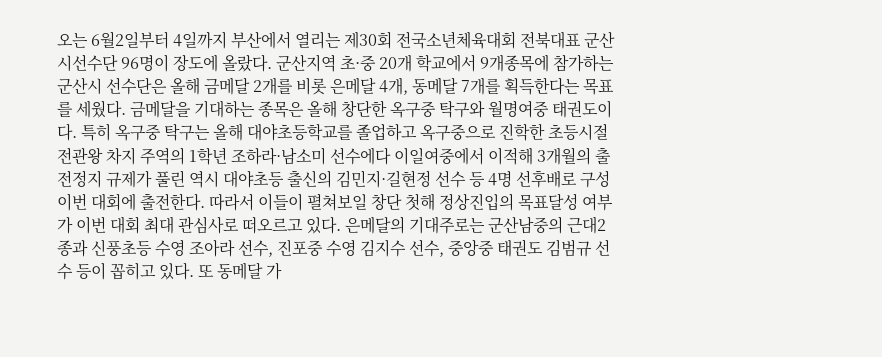오는 6월2일부터 4일까지 부산에서 열리는 제30회 전국소년체육대회 전북대표 군산시선수단 96명이 장도에 올랐다. 군산지역 초·중 20개 학교에서 9개종목에 참가하는 군산시 선수단은 올해 금메달 2개를 비롯 은메달 4개, 동메달 7개를 획득한다는 목표를 세웠다. 금메달을 기대하는 종목은 올해 창단한 옥구중 탁구와 월명여중 태권도이다. 특히 옥구중 탁구는 올해 대야초등학교를 졸업하고 옥구중으로 진학한 초등시절 전관왕 차지 주역의 1학년 조하라·남소미 선수에다 이일여중에서 이적해 3개월의 출전정지 규제가 풀린 역시 대야초등 출신의 김민지·길현정 선수 등 4명 선후배로 구성 이번 대회에 출전한다. 따라서 이들이 펼쳐보일 창단 첫해 정상진입의 목표달성 여부가 이번 대회 최대 관심사로 떠오르고 있다. 은메달의 기대주로는 군산남중의 근대2종과 신풍초등 수영 조아라 선수, 진포중 수영 김지수 선수, 중앙중 태권도 김범규 선수 등이 꼽히고 있다. 또 동메달 가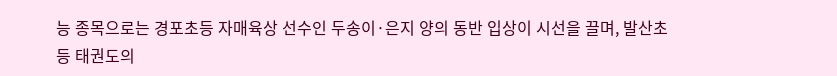능 종목으로는 경포초등 자매육상 선수인 두송이·은지 양의 동반 입상이 시선을 끌며, 발산초등 태권도의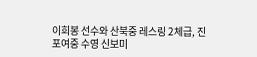이희봉 선수와 산북중 레스링 2체급, 진포여중 수영 신보미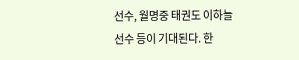선수, 월명중 태권도 이하늘 선수 등이 기대된다. 한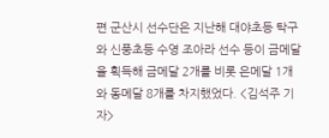편 군산시 선수단은 지난해 대야초등 탁구와 신풍초등 수영 조아라 선수 등이 금메달을 획득해 금메달 2개를 비롯 은메달 1개와 동메달 8개를 차지했었다. <김석주 기자>